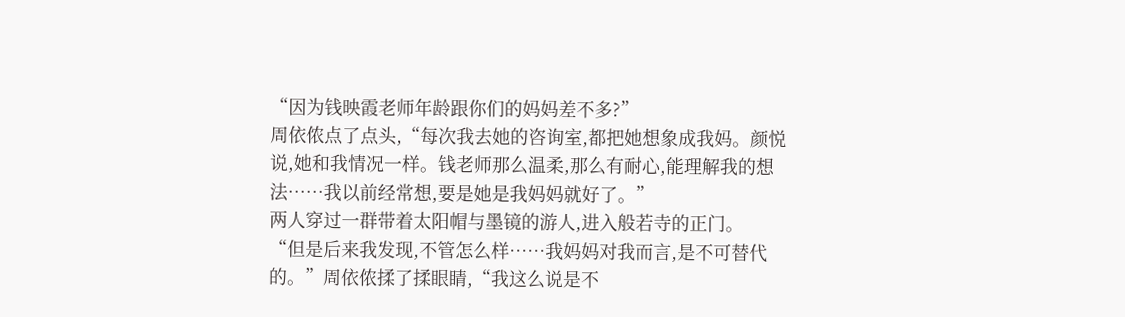“因为钱映霞老师年龄跟你们的妈妈差不多?”
周依侬点了点头,“每次我去她的咨询室,都把她想象成我妈。颜悦说,她和我情况一样。钱老师那么温柔,那么有耐心,能理解我的想法……我以前经常想,要是她是我妈妈就好了。”
两人穿过一群带着太阳帽与墨镜的游人,进入般若寺的正门。
“但是后来我发现,不管怎么样……我妈妈对我而言,是不可替代的。”周依侬揉了揉眼睛,“我这么说是不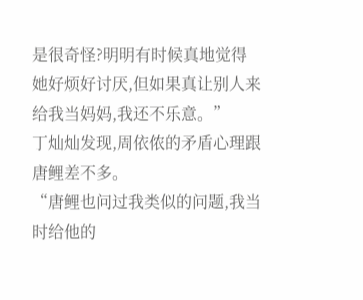是很奇怪?明明有时候真地觉得她好烦好讨厌,但如果真让别人来给我当妈妈,我还不乐意。”
丁灿灿发现,周依侬的矛盾心理跟唐鲤差不多。
“唐鲤也问过我类似的问题,我当时给他的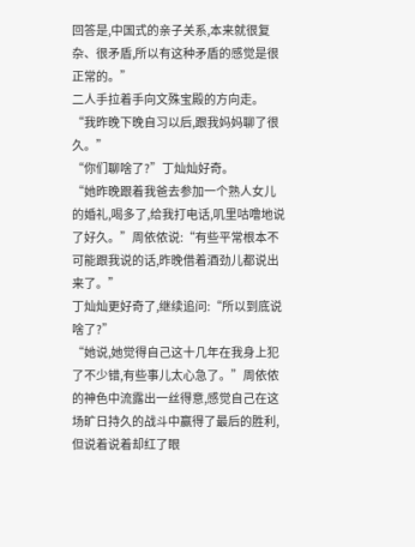回答是,中国式的亲子关系,本来就很复杂、很矛盾,所以有这种矛盾的感觉是很正常的。”
二人手拉着手向文殊宝殿的方向走。
“我昨晚下晚自习以后,跟我妈妈聊了很久。”
“你们聊啥了?”丁灿灿好奇。
“她昨晚跟着我爸去参加一个熟人女儿的婚礼,喝多了,给我打电话,叽里咕噜地说了好久。”周依侬说:“有些平常根本不可能跟我说的话,昨晚借着酒劲儿都说出来了。”
丁灿灿更好奇了,继续追问:“所以到底说啥了?”
“她说,她觉得自己这十几年在我身上犯了不少错,有些事儿太心急了。”周依侬的神色中流露出一丝得意,感觉自己在这场旷日持久的战斗中赢得了最后的胜利,但说着说着却红了眼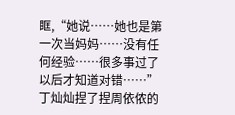眶,“她说……她也是第一次当妈妈……没有任何经验……很多事过了以后才知道对错……”
丁灿灿捏了捏周依侬的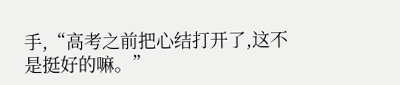手,“高考之前把心结打开了,这不是挺好的嘛。”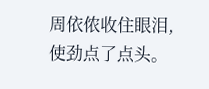周依侬收住眼泪,使劲点了点头。